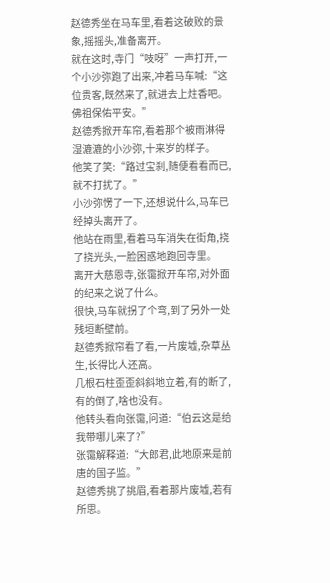赵德秀坐在马车里,看着这破败的景象,摇摇头,准备离开。
就在这时,寺门“吱呀”一声打开,一个小沙弥跑了出来,冲着马车喊:“这位贵客,既然来了,就进去上炷香吧。佛祖保佑平安。”
赵德秀掀开车帘,看着那个被雨淋得湿漉漉的小沙弥,十来岁的样子。
他笑了笑:“路过宝刹,随便看看而已,就不打扰了。”
小沙弥愣了一下,还想说什么,马车已经掉头离开了。
他站在雨里,看着马车消失在街角,挠了挠光头,一脸困惑地跑回寺里。
离开大慈恩寺,张霭掀开车帘,对外面的纪来之说了什么。
很快,马车就拐了个弯,到了另外一处残垣断壁前。
赵德秀掀帘看了看,一片废墟,杂草丛生,长得比人还高。
几根石柱歪歪斜斜地立着,有的断了,有的倒了,啥也没有。
他转头看向张霭,问道:“伯云这是给我带哪儿来了?”
张霭解释道:“大郎君,此地原来是前唐的国子监。”
赵德秀挑了挑眉,看着那片废墟,若有所思。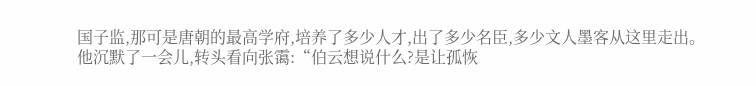国子监,那可是唐朝的最高学府,培养了多少人才,出了多少名臣,多少文人墨客从这里走出。
他沉默了一会儿,转头看向张霭:“伯云想说什么?是让孤恢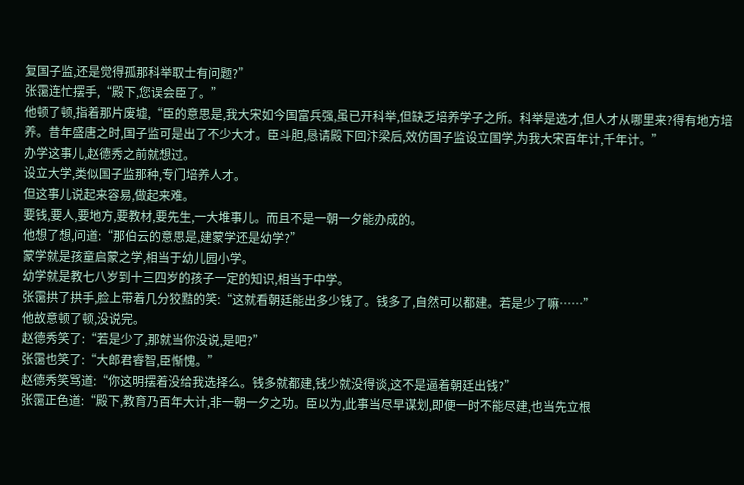复国子监,还是觉得孤那科举取士有问题?”
张霭连忙摆手,“殿下,您误会臣了。”
他顿了顿,指着那片废墟,“臣的意思是,我大宋如今国富兵强,虽已开科举,但缺乏培养学子之所。科举是选才,但人才从哪里来?得有地方培养。昔年盛唐之时,国子监可是出了不少大才。臣斗胆,恳请殿下回汴梁后,效仿国子监设立国学,为我大宋百年计,千年计。”
办学这事儿,赵德秀之前就想过。
设立大学,类似国子监那种,专门培养人才。
但这事儿说起来容易,做起来难。
要钱,要人,要地方,要教材,要先生,一大堆事儿。而且不是一朝一夕能办成的。
他想了想,问道:“那伯云的意思是,建蒙学还是幼学?”
蒙学就是孩童启蒙之学,相当于幼儿园小学。
幼学就是教七八岁到十三四岁的孩子一定的知识,相当于中学。
张霭拱了拱手,脸上带着几分狡黠的笑:“这就看朝廷能出多少钱了。钱多了,自然可以都建。若是少了嘛……”
他故意顿了顿,没说完。
赵德秀笑了:“若是少了,那就当你没说,是吧?”
张霭也笑了:“大郎君睿智,臣惭愧。”
赵德秀笑骂道:“你这明摆着没给我选择么。钱多就都建,钱少就没得谈,这不是逼着朝廷出钱?”
张霭正色道:“殿下,教育乃百年大计,非一朝一夕之功。臣以为,此事当尽早谋划,即便一时不能尽建,也当先立根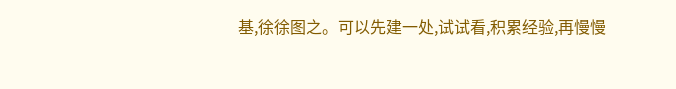基,徐徐图之。可以先建一处,试试看,积累经验,再慢慢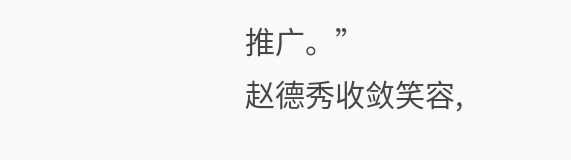推广。”
赵德秀收敛笑容,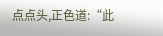点点头,正色道:“此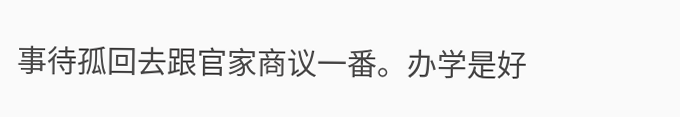事待孤回去跟官家商议一番。办学是好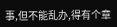事,但不能乱办,得有个章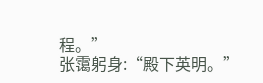程。”
张霭躬身:“殿下英明。”